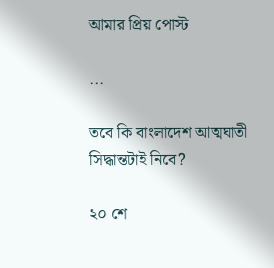আমার প্রিয় পোস্ট

...

তবে কি বাংলাদেশ আত্মঘাতী সিদ্ধান্তটাই নিবে?

২০ শে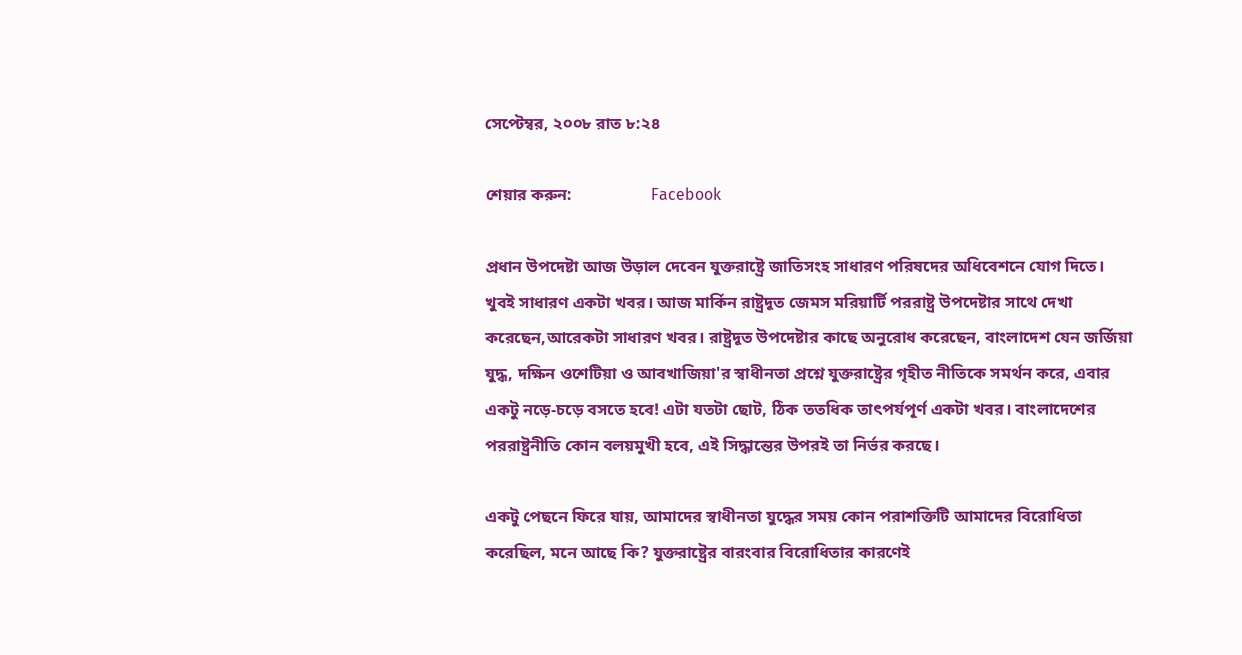সেপ্টেম্বর, ২০০৮ রাত ৮:২৪

শেয়ার করুন:                   Facebook

প্রধান উপদেষ্টা আজ উড়াল দেবেন যুক্তরাষ্ট্রে জাতিসংহ সাধারণ পরিষদের অধিবেশনে যোগ দিতে। খুবই সাধারণ একটা খবর। আজ মার্কিন রাষ্ট্রদূত জেমস মরিয়ার্টি পররাষ্ট্র উপদেষ্টার সাথে দেখা করেছেন,আরেকটা সাধারণ খবর। রাষ্ট্রদূত উপদেষ্টার কাছে অনুরোধ করেছেন, বাংলাদেশ যেন জর্জিয়া যুদ্ধ, দক্ষিন ওশেটিয়া ও আবখাজিয়া'র স্বাধীনতা প্রশ্নে যুক্তরাষ্ট্রের গৃহীত নীতিকে সমর্থন করে, এবার একটু নড়ে-চড়ে বসতে হবে! এটা যতটা ছোট, ঠিক ততধিক তাৎপর্যপূর্ণ একটা খবর। বাংলাদেশের পররাষ্ট্রনীতি কোন বলয়মুখী হবে, এই সিদ্ধান্তের উপরই তা নির্ভর করছে।

একটু পেছনে ফিরে যায়, আমাদের স্বাধীনতা যুদ্ধের সময় কোন পরাশক্তিটি আমাদের বিরোধিতা করেছিল, মনে আছে কি? যুক্তরাষ্ট্রের বারংবার বিরোধিতার কারণেই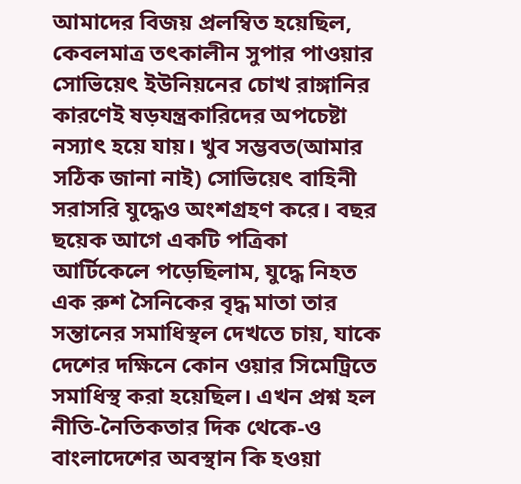আমাদের বিজয় প্রলম্বিত হয়েছিল, কেবলমাত্র তৎকালীন সুপার পাওয়ার সোভিয়েৎ ইউনিয়নের চোখ রাঙ্গানির কারণেই ষড়যন্ত্রকারিদের অপচেষ্টা নস্যাৎ হয়ে যায়। খুব সম্ভবত(আমার সঠিক জানা নাই) সোভিয়েৎ বাহিনী সরাসরি যুদ্ধেও অংশগ্রহণ করে। বছর ছয়েক আগে একটি পত্রিকা আর্টিকেলে পড়েছিলাম, যুদ্ধে নিহত এক রুশ সৈনিকের বৃদ্ধ মাতা তার সন্তানের সমাধিস্থল দেখতে চায়, যাকে দেশের দক্ষিনে কোন ওয়ার সিমেট্রিতে সমাধিস্থ করা হয়েছিল। এখন প্রশ্ন হল নীতি-নৈতিকতার দিক থেকে-ও বাংলাদেশের অবস্থান কি হওয়া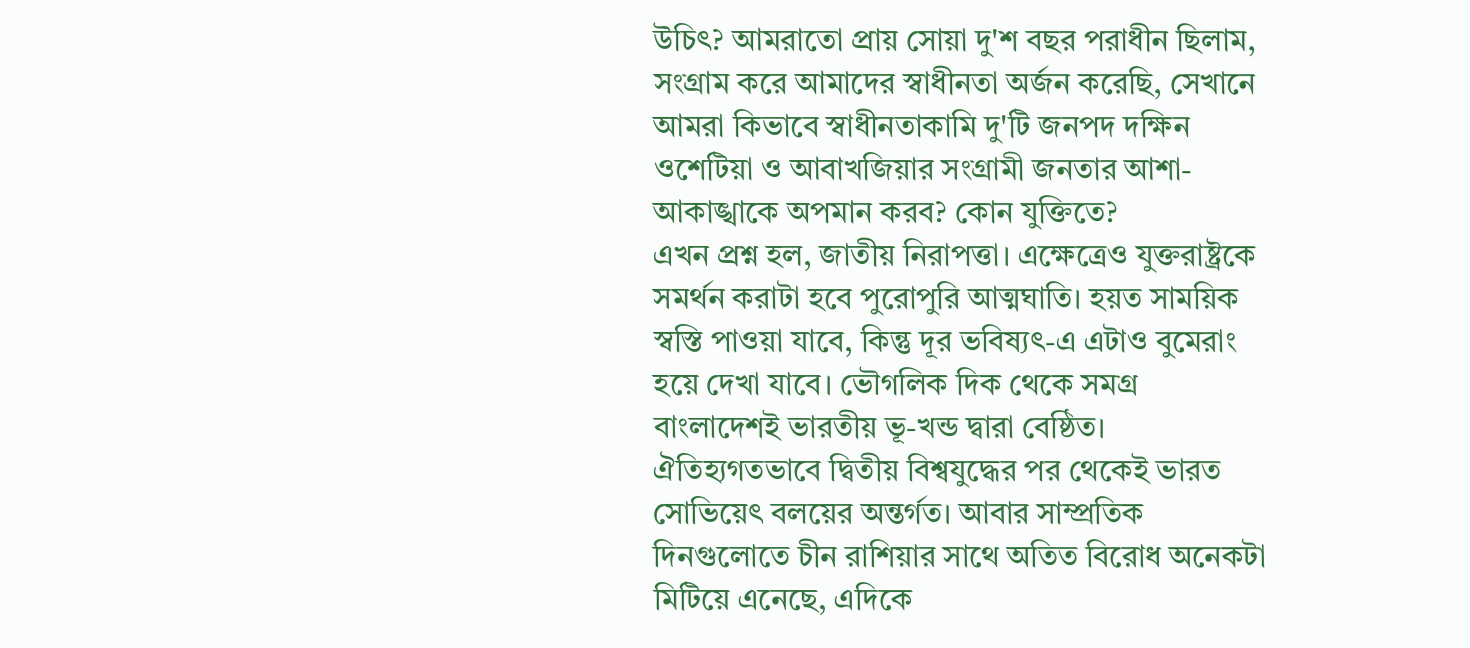উচিৎ? আমরাতো প্রায় সোয়া দু'শ বছর পরাধীন ছিলাম, সংগ্রাম করে আমাদের স্বাধীনতা অর্জন করেছি, সেখানে আমরা কিভাবে স্বাধীনতাকামি দু'টি জনপদ দক্ষিন ওশেটিয়া ও আবাখজিয়ার সংগ্রামী জনতার আশা-আকাঙ্খাকে অপমান করব? কোন যুক্তিতে?
এখন প্রশ্ন হল, জাতীয় নিরাপত্তা। এক্ষেত্রেও যুক্তরাষ্ট্রকে সমর্থন করাটা হবে পুরোপুরি আত্মঘাতি। হয়ত সাময়িক স্বস্তি পাওয়া যাবে, কিন্তু দূর ভবিষ্যৎ-এ এটাও বুমেরাং হয়ে দেখা যাবে। ভৌগলিক দিক থেকে সমগ্র বাংলাদেশই ভারতীয় ভূ-খন্ড দ্বারা বেষ্ঠিত। ঐতিহ্যগতভাবে দ্বিতীয় বিশ্বযুদ্ধের পর থেকেই ভারত সোভিয়েৎ বলয়ের অন্তর্গত। আবার সাম্প্রতিক দিনগুলোতে চীন রাশিয়ার সাথে অতিত বিরোধ অনেকটা মিটিয়ে এনেছে, এদিকে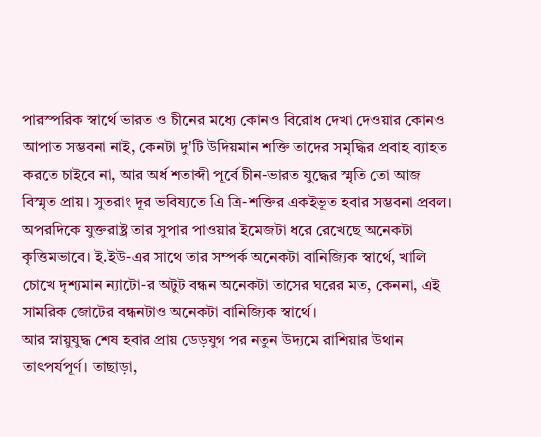পারস্পরিক স্বার্থে ভারত ও চীনের মধ্যে কোনও বিরোধ দেখা দেওয়ার কোনও আপাত সম্ভবনা নাই, কেনটা দু'টি উদিয়মান শক্তি তাদের সমৃদ্ধির প্রবাহ ব্যাহত করতে চাইবে না, আর অর্ধ শতাব্দী পূর্বে চীন-ভারত যুদ্ধের স্মৃতি তো আজ বিস্মৃত প্রায়। সুতরাং দূর ভবিষ্যতে এি ত্রি-শক্তির একইভূত হবার সম্ভবনা প্রবল। অপরদিকে যুক্তরাষ্ট্র তার সুপার পাওয়ার ইমেজটা ধরে রেখেছে অনেকটা কৃত্তিমভাবে। ই.ইউ-এর সাথে তার সম্পর্ক অনেকটা বানিজ্যিক স্বার্থে, খালি চোখে দৃশ্যমান ন্যাটো-র অটুট বন্ধন অনেকটা তাসের ঘরের মত, কেননা, এই সামরিক জোটের বন্ধনটাও অনেকটা বানিজ্যিক স্বার্থে।
আর স্নায়ুযুদ্ধ শেষ হবার প্রায় ডেড়যুগ পর নতুন উদ্যমে রাশিয়ার উথান তাৎপর্যপূর্ণ। তাছাড়া,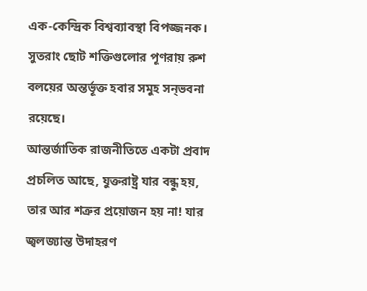এক-কেন্দ্রিক বিশ্বব্যাবস্থা বিপজ্জনক। সুতরাং ছোট শক্তিগুলোর পূণরায় রুশ বলয়ের অন্তর্ভূক্ত হবার সমুহ সন্ভবনা রয়েছে।
আন্তর্জাতিক রাজনীতিতে একটা প্রবাদ প্রচলিত আছে, যুক্তরাষ্ট্র যার বন্ধু হয়, তার আর শত্রুর প্রয়োজন হয় না! যার জ্বলজ্যান্ত উদাহরণ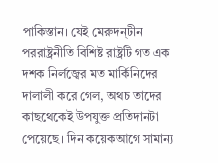পাকিস্তান। যেই মেরুদন্ঢীন পররাষ্ট্রনীতি বিশিষ্ট রাষ্ট্রটি গত এক দশক নির্লজ্বের মত মার্কিনিদের দালালী করে গেল, অথচ তাদের কাছথেকেই উপযুক্ত প্রতিদানটা পেয়েছে। দিন কয়েকআগে সামান্য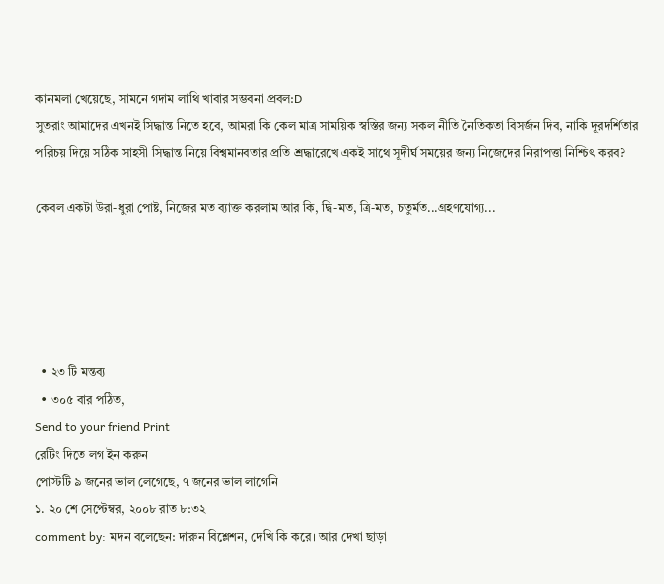কানমলা খেয়েছে, সামনে গদাম লাথি খাবার সম্ভবনা প্রবল:D
সুতরাং আমাদের এখনই সিদ্ধান্ত নিতে হবে, আমরা কি কেল মাত্র সাময়িক স্বস্তির জন্য সকল নীতি নৈতিকতা বিসর্জন দিব, নাকি দূরদর্শিতার পরিচয় দিয়ে সঠিক সাহসী সিদ্ধান্ত নিয়ে বিশ্বমানবতার প্রতি শ্রদ্ধারেখে একই সাথে সূদীর্ঘ সময়ের জন্য নিজেদের নিরাপত্তা নিশ্চিৎ করব?

কেবল একটা উরা-ধুরা পোষ্ট, নিজের মত ব্যাক্ত করলাম আর কি, দ্বি-মত, ত্রি-মত, চতুর্মত...গ্রহণযোগ্য...





  • ২৩ টি মন্তব্য
  • ৩০৫ বার পঠিত,
Send to your friend Print
রেটিং দিতে লগ ইন করুন
পোস্টটি ৯ জনের ভাল লেগেছে, ৭ জনের ভাল লাগেনি
১. ২০ শে সেপ্টেম্বর, ২০০৮ রাত ৮:৩২
comment by: মদন বলেছেন: দারুন বিশ্লেশন, দেখি কি করে। আর দেখা ছাড়া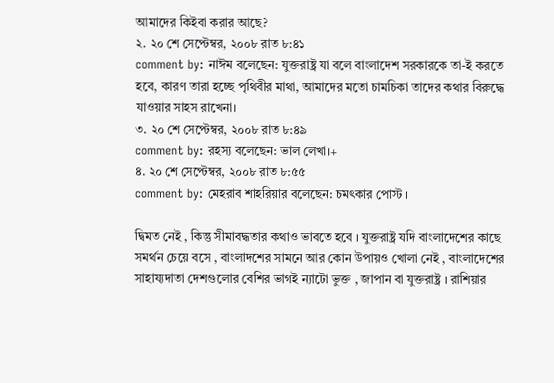আমাদের কিইবা করার আছে?
২. ২০ শে সেপ্টেম্বর, ২০০৮ রাত ৮:৪১
comment by: নাঈম বলেছেন: যুক্তরাষ্ট্র যা বলে বাংলাদেশ সরকারকে তা-ই করতে হবে, কারণ তারা হচ্ছে পৃথিবীর মাথা, আমাদের মতো চামচিকা তাদের কথার বিরুদ্ধে যাওয়ার সাহস রাখেনা।
৩. ২০ শে সেপ্টেম্বর, ২০০৮ রাত ৮:৪৯
comment by: রহস্য বলেছেন: ভাল লেখা।+
৪. ২০ শে সেপ্টেম্বর, ২০০৮ রাত ৮:৫৫
comment by: মেহরাব শাহরিয়ার বলেছেন: চমৎকার পোস্ট ।

দ্বিমত নেই , কিন্তু সীমাবদ্ধতার কথাও ভাবতে হবে । যুক্তরাষ্ট্র যদি বাংলাদেশের কাছে সমর্থন চেয়ে বসে , বাংলাদশের সামনে আর কোন উপায়ও খোলা নেই , বাংলাদেশের সাহায্যদাতা দেশগুলোর বেশির ভাগই ন্যাটো ভুক্ত , জাপান বা যুক্তরাষ্ট্র । রাশিয়ার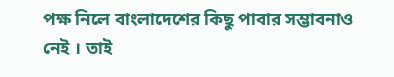পক্ষ নিলে বাংলাদেশের কিছু পাবার সম্ভাবনাও নেই । তাই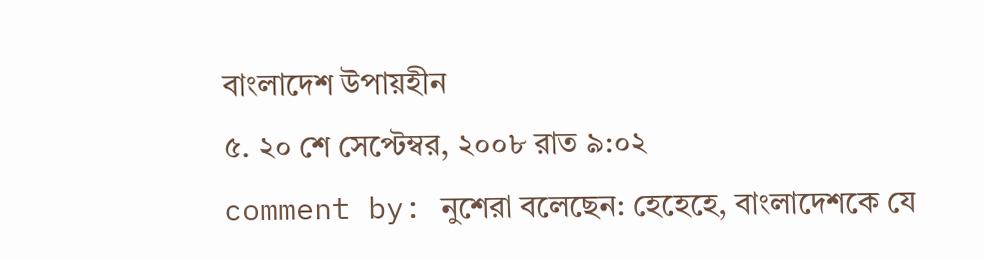বাংলাদেশ উপায়হীন
৫. ২০ শে সেপ্টেম্বর, ২০০৮ রাত ৯:০২
comment by: নুশেরা বলেছেন: হেহেহে, বাংলাদেশকে যে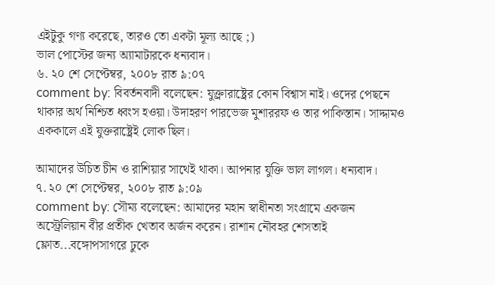এইটুকু গণ্য করেছে, তারও তো একটা মূল্য আছে ;)
ভাল পোস্টের জন্য অ্যামাটারকে ধন্যবাদ।
৬. ২০ শে সেপ্টেম্বর, ২০০৮ রাত ৯:০৭
comment by: বিবর্তনবাদী বলেছেন: যুক্ত্রারাষ্ট্রের কোন বিশ্বাস নাই। ওদের পেছনে থাকার অর্থ নিশ্চিত ধ্বংস হওয়া। উদাহরণ পারভেজ মুশাররফ ও তার পাকিস্তান। সাদ্দামও এককালে এই যুক্তরাষ্ট্রেই লোক ছিল।

আমাদের উচিত চীন ও রাশিয়ার সাথেই থাকা। আপনার যুক্তি ভাল লাগল। ধন্যবাদ।
৭. ২০ শে সেপ্টেম্বর, ২০০৮ রাত ৯:০৯
comment by: সৌম্য বলেছেন: আমাদের মহান স্বাধীনতা সংগ্রামে একজন অস্ট্রেলিয়ান বীর প্রতীক খেতাব অর্জন করেন। রাশান নৌবহর শেসতাই ফ্লোত...বঙ্গোপসাগরে ঢুকে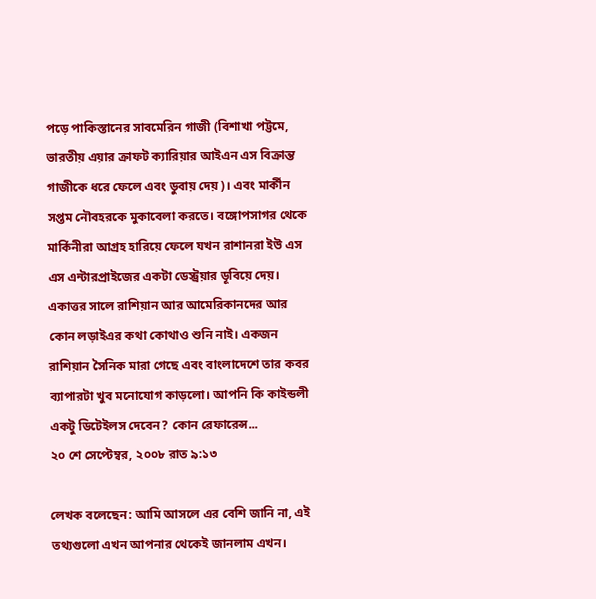পড়ে পাকিস্তানের সাবমেরিন গাজী (বিশাখা পট্টমে, ভারতীয় এয়ার ক্রাফট ক্যারিয়ার আইএন এস বিক্রান্ত গাজীকে ধরে ফেলে এবং ডুবায় দেয়)। এবং মার্কীন সপ্তম নৌবহরকে মুকাবেলা করতে। বঙ্গোপসাগর থেকে মার্কিনীরা আগ্রহ হারিয়ে ফেলে যখন রাশানরা ইউ এস এস এন্টারপ্রাইজের একটা ডেস্ট্রয়ার ডূবিয়ে দেয়। একাত্তর সালে রাশিয়ান আর আমেরিকানদের আর কোন লড়াইএর কথা কোথাও শুনি নাই। একজন রাশিয়ান সৈনিক মারা গেছে এবং বাংলাদেশে তার কবর ব্যাপারটা খুব মনোযোগ কাড়লো। আপনি কি কাইন্ডলী একটু ডিটেইলস দেবেন? কোন রেফারেন্স...
২০ শে সেপ্টেম্বর, ২০০৮ রাত ৯:১৩

লেখক বলেছেন: আমি আসলে এর বেশি জানি না, এই তথ্যগুলো এখন আপনার থেকেই জানলাম এখন।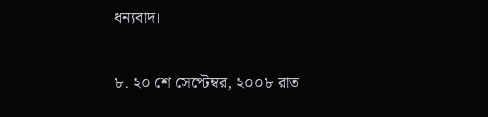ধন্যবাদ।

৮. ২০ শে সেপ্টেম্বর, ২০০৮ রাত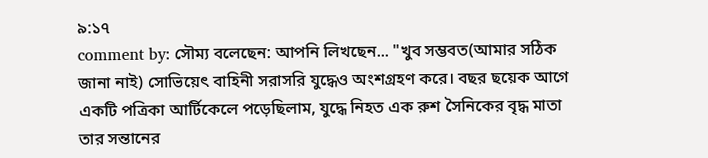৯:১৭
comment by: সৌম্য বলেছেন: আপনি লিখছেন... "খুব সম্ভবত(আমার সঠিক জানা নাই) সোভিয়েৎ বাহিনী সরাসরি যুদ্ধেও অংশগ্রহণ করে। বছর ছয়েক আগে একটি পত্রিকা আর্টিকেলে পড়েছিলাম, যুদ্ধে নিহত এক রুশ সৈনিকের বৃদ্ধ মাতা তার সন্তানের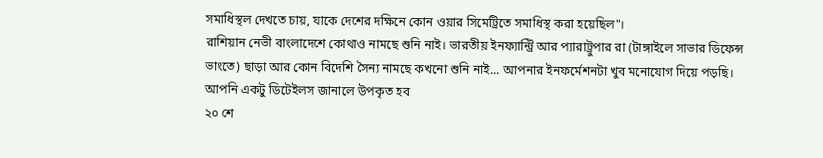সমাধিস্থল দেখতে চায়, যাকে দেশের দক্ষিনে কোন ওয়ার সিমেট্রিতে সমাধিস্থ করা হয়েছিল"।
রাশিয়ান নেভী বাংলাদেশে কোথাও নামছে শুনি নাই। ভারতীয় ইনফ্যান্ট্রি আর প্যারাট্রুপার রা (টাঙ্গাইলে সাভার ডিফেন্স ভাংতে) ছাড়া আর কোন বিদেশি সৈন্য নামছে কখনো শুনি নাই... আপনার ইনফর্মেশনটা খুব মনোযোগ দিয়ে পড়ছি। আপনি একটু ডিটেইলস জানালে উপকৃত হব
২০ শে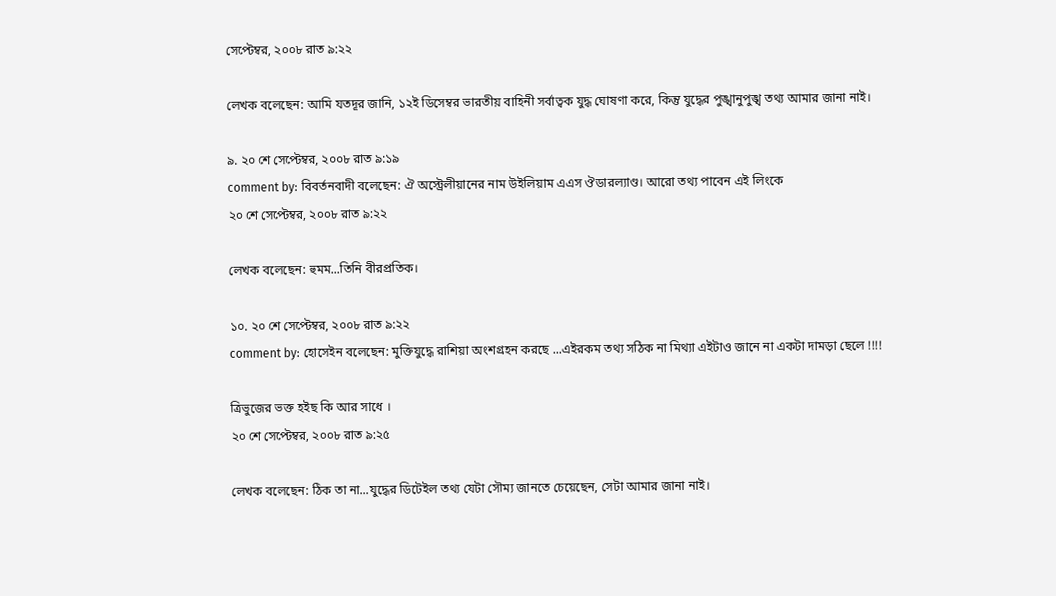সেপ্টেম্বর, ২০০৮ রাত ৯:২২

লেখক বলেছেন: আমি যতদূর জানি, ১২ই ডিসেম্বর ভারতীয় বাহিনী সর্বাত্বক যুদ্ধ ঘোষণা করে, কিন্তু যুদ্ধের পুঙ্খানুপুঙ্খ তথ্য আমার জানা নাই।

৯. ২০ শে সেপ্টেম্বর, ২০০৮ রাত ৯:১৯
comment by: বিবর্তনবাদী বলেছেন: ঐ অস্ট্রেলীয়ানের নাম উইলিয়াম এএস ঔডারল্যাণ্ড। আরো তথ্য পাবেন এই লিংকে
২০ শে সেপ্টেম্বর, ২০০৮ রাত ৯:২২

লেখক বলেছেন: হুমম...তিনি বীরপ্রতিক।

১০. ২০ শে সেপ্টেম্বর, ২০০৮ রাত ৯:২২
comment by: হোসেইন বলেছেন: মুক্তিযুদ্ধে রাশিয়া অংশগ্রহন করছে ...এইরকম তথ্য সঠিক না মিথ্যা এইটাও জানে না একটা দামড়া ছেলে !!!!

ত্রিভুজের ভক্ত হইছ কি আর সাধে ।
২০ শে সেপ্টেম্বর, ২০০৮ রাত ৯:২৫

লেখক বলেছেন: ঠিক তা না...যুদ্ধের ডিটেইল তথ্য যেটা সৌম্য জানতে চেয়েছেন, সেটা আমার জানা নাই।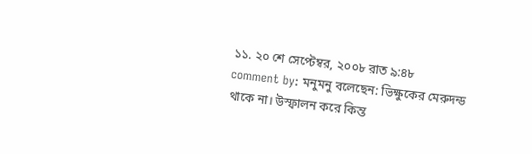১১. ২০ শে সেপ্টেম্বর, ২০০৮ রাত ৯:৪৮
comment by: মনুমনু বলেছেন: ভিক্ষুকের মেরুদন্ড থাকে না। উস্ফালন করে কিন্ত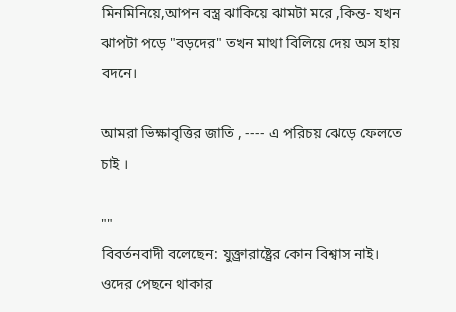মিনমিনিয়ে,আপন বস্ত্র ঝাকিয়ে ঝামটা মরে ,কিন্ত- যখন ঝাপটা পড়ে "বড়দের" তখন মাথা বিলিয়ে দেয় অস হায় বদনে।

আমরা ভিক্ষাবৃত্তির জাতি , ---- এ পরিচয় ঝেড়ে ফেলতে চাই ।

""
বিবর্তনবাদী বলেছেন: যুক্ত্রারাষ্ট্রের কোন বিশ্বাস নাই। ওদের পেছনে থাকার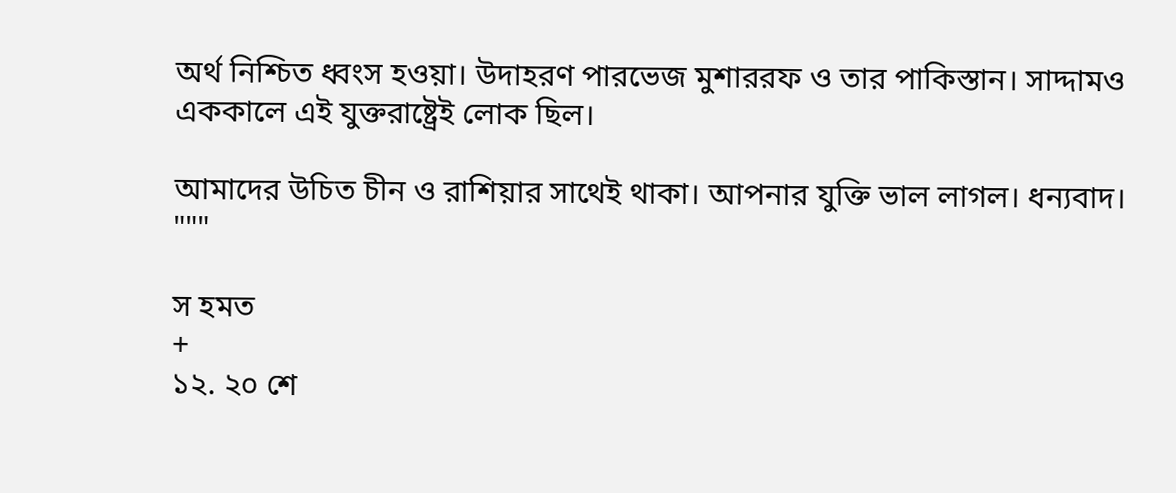অর্থ নিশ্চিত ধ্বংস হওয়া। উদাহরণ পারভেজ মুশাররফ ও তার পাকিস্তান। সাদ্দামও এককালে এই যুক্তরাষ্ট্রেই লোক ছিল।

আমাদের উচিত চীন ও রাশিয়ার সাথেই থাকা। আপনার যুক্তি ভাল লাগল। ধন্যবাদ। """

স হমত
+
১২. ২০ শে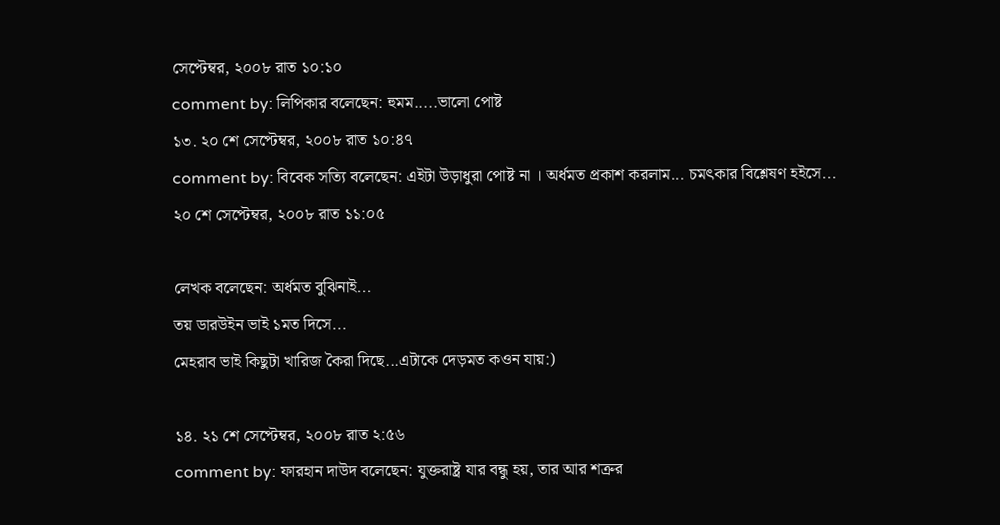সেপ্টেম্বর, ২০০৮ রাত ১০:১০
comment by: লিপিকার বলেছেন: হুমম.....ভালো পোষ্ট
১৩. ২০ শে সেপ্টেম্বর, ২০০৮ রাত ১০:৪৭
comment by: বিবেক সত্যি বলেছেন: এইটা উড়াধুরা পোষ্ট না । অর্ধমত প্রকাশ করলাম... চমৎকার বিশ্লেষণ হইসে...
২০ শে সেপ্টেম্বর, ২০০৮ রাত ১১:০৫

লেখক বলেছেন: অর্ধমত বুঝিনাই...
তয় ডারউইন ভাই ১মত দিসে...
মেহরাব ভাই কিছুটা খারিজ কৈরা দিছে...এটাকে দেড়মত কওন যায়:)

১৪. ২১ শে সেপ্টেম্বর, ২০০৮ রাত ২:৫৬
comment by: ফারহান দাউদ বলেছেন: যুক্তরাষ্ট্র যার বন্ধু হয়, তার আর শত্রুর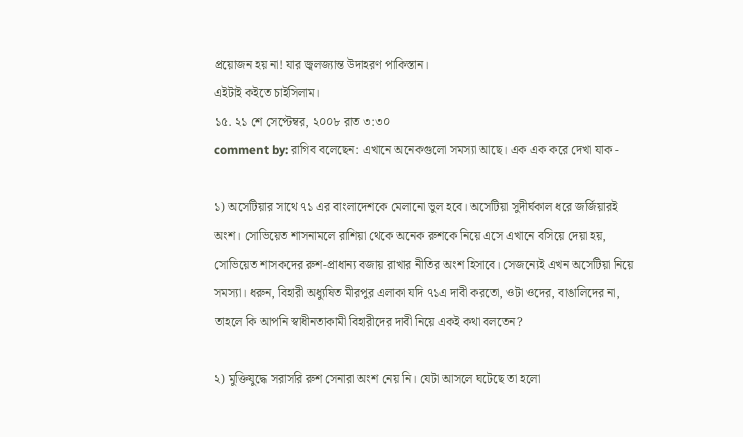প্রয়োজন হয় না! যার জ্বলজ্যান্ত উদাহরণ পাকিস্তান।
এইটাই কইতে চাইসিলাম।
১৫. ২১ শে সেপ্টেম্বর, ২০০৮ রাত ৩:৩০
comment by: রাগিব বলেছেন: এখানে অনেকগুলো সমস্যা আছে। এক এক করে দেখা যাক -

১) অসেটিয়ার সাথে ৭১ এর বাংলাদেশকে মেলানো ভুল হবে। অসেটিয়া সুদীর্ঘকাল ধরে জর্জিয়ারই অংশ। সোভিয়েত শাসনামলে রাশিয়া থেকে অনেক রুশকে নিয়ে এসে এখানে বসিয়ে দেয়া হয়, সোভিয়েত শাসকদের রুশ-প্রাধান্য বজায় রাখার নীতির অংশ হিসাবে। সেজন্যেই এখন অসেটিয়া নিয়ে সমস্যা। ধরুন, বিহারী অধ্যুষিত মীরপুর এলাকা যদি ৭১এ দাবী করতো, ওটা ওদের, বাঙালিদের না, তাহলে কি আপনি স্বাধীনতাকামী বিহারীদের দাবী নিয়ে একই কথা বলতেন?

২) মুক্তিযুদ্ধে সরাসরি রুশ সেনারা অংশ নেয় নি। যেটা আসলে ঘটেছে তা হলো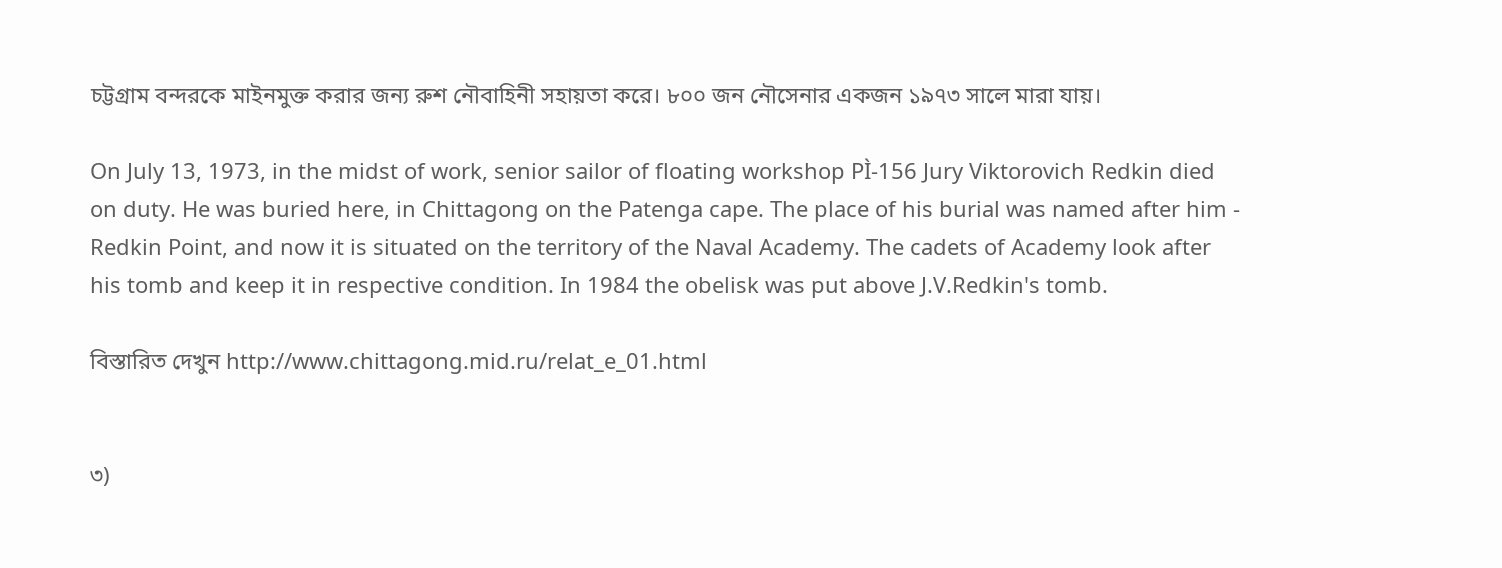চট্টগ্রাম বন্দরকে মাইনমুক্ত করার জন্য রুশ নৌবাহিনী সহায়তা করে। ৮০০ জন নৌসেনার একজন ১৯৭৩ সালে মারা যায়।

On July 13, 1973, in the midst of work, senior sailor of floating workshop PÌ-156 Jury Viktorovich Redkin died on duty. He was buried here, in Chittagong on the Patenga cape. The place of his burial was named after him - Redkin Point, and now it is situated on the territory of the Naval Academy. The cadets of Academy look after his tomb and keep it in respective condition. In 1984 the obelisk was put above J.V.Redkin's tomb.

বিস্তারিত দেখুন http://www.chittagong.mid.ru/relat_e_01.html


৩)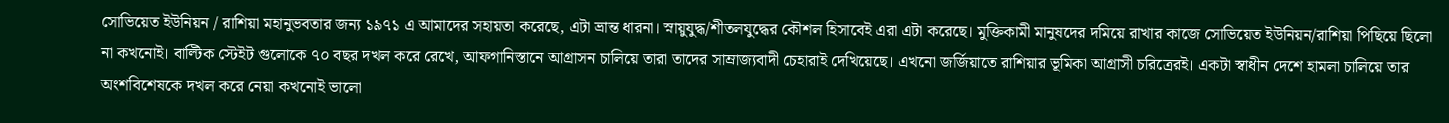সোভিয়েত ইউনিয়ন / রাশিয়া মহানুভবতার জন্য ১৯৭১ এ আমাদের সহায়তা করেছে, এটা ভ্রান্ত ধারনা। স্নায়ুযুদ্ধ/শীতলযুদ্ধের কৌশল হিসাবেই এরা এটা করেছে। মুক্তিকামী মানুষদের দমিয়ে রাখার কাজে সোভিয়েত ইউনিয়ন/রাশিয়া পিছিয়ে ছিলো না কখনোই। বাল্টিক স্টেইট গুলোকে ৭০ বছর দখল করে রেখে, আফগানিস্তানে আগ্রাসন চালিয়ে তারা তাদের সাম্রাজ্যবাদী চেহারাই দেখিয়েছে। এখনো জর্জিয়াতে রাশিয়ার ভূমিকা আগ্রাসী চরিত্রেরই। একটা স্বাধীন দেশে হামলা চালিয়ে তার অংশবিশেষকে দখল করে নেয়া কখনোই ভালো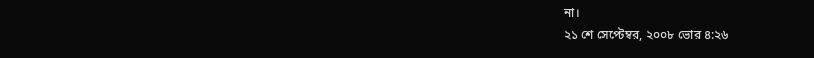না।
২১ শে সেপ্টেম্বর, ২০০৮ ভোর ৪:২৬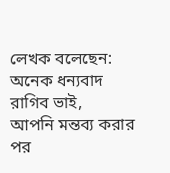লেখক বলেছেন: অনেক ধন্যবাদ রাগিব ভাই,
আপনি মন্তব্য করার পর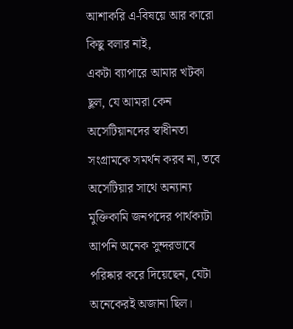আশাকরি এ-বিষয়ে আর কারো কিছু বলার নাই,
একটা ব্যাপারে আমার খটকা ছুল, যে আমরা কেন অসেটিয়ানদের স্বাধীনতা সংগ্রামকে সমর্থন করব না, তবে অসেটিয়ার সাথে অন্যান্য মুক্তিকামি জনপদের পার্থক্যটা আপনি অনেক সুন্দরভাবে পরিষ্কার করে দিয়েছেন, যেটা অনেকেরই অজানা ছিল।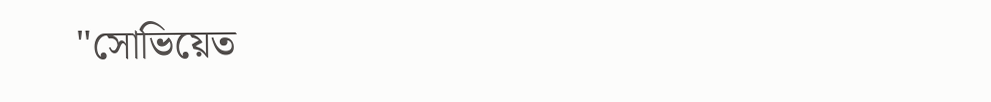"সোভিয়েত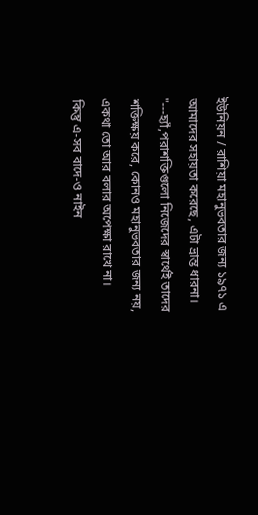ইউনিয়ন / রাশিয়া মহানুভবতার জন্য ১৯৭১ এ আমাদের সহায়তা করেছে, এটা ভ্রান্ত ধারনা। "---হ্যাঁ,পরাশক্তিগুলো নিজেদের স্বার্থেই তাদের শক্তিক্ষয় করে, কোনও মহানুভবতার জন্য নয়, একথা তো আর বলার অপেক্ষা রাখে না।
কিন্তু এ-সব বাদে-ও নাইন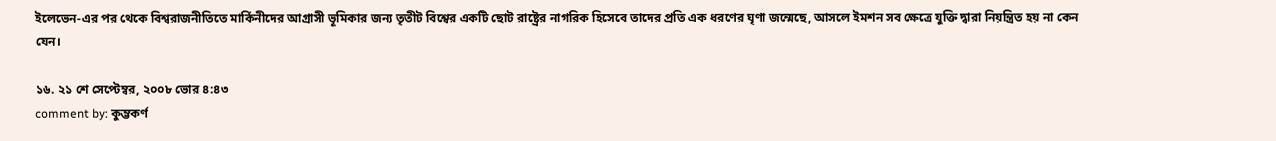ইলেভেন-এর পর থেকে বিশ্বরাজনীতিতে মার্কিনীদের আগ্রাসী ভূমিকার জন্য তৃতীট বিশ্বের একটি ছোট রাষ্ট্রের নাগরিক হিসেবে তাদের প্রতি এক ধরণের ঘৃণা জন্মেছে, আসলে ইমশন সব ক্ষেত্রে যুক্তি দ্বারা নিয়ন্ত্রিত হয় না কেন যেন।

১৬. ২১ শে সেপ্টেম্বর, ২০০৮ ভোর ৪:৪৩
comment by: কুম্ভকর্ণ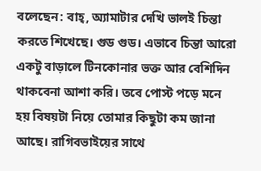বলেছেন: বাহ্‌, অ্যামাটার দেখি ভালই চিন্তা করতে শিখেছে। গুড গুড। এভাবে চিন্তা আরো একটু বাড়ালে টিনকোনার ভক্ত আর বেশিদিন থাকবেনা আশা করি। তবে পোস্ট পড়ে মনে হয় বিষয়টা নিয়ে তোমার কিছুটা কম জানা আছে। রাগিবভাইয়ের সাথে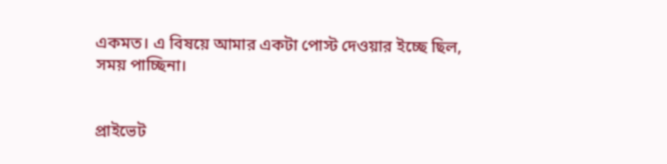একমত। এ বিষয়ে আমার একটা পোস্ট দেওয়ার ইচ্ছে ছিল, সময় পাচ্ছিনা।


প্রাইভেট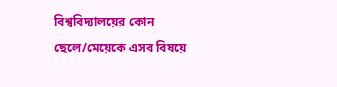বিশ্ববিদ্যালয়ের কোন ছেলে/মেয়েকে এসব বিষয়ে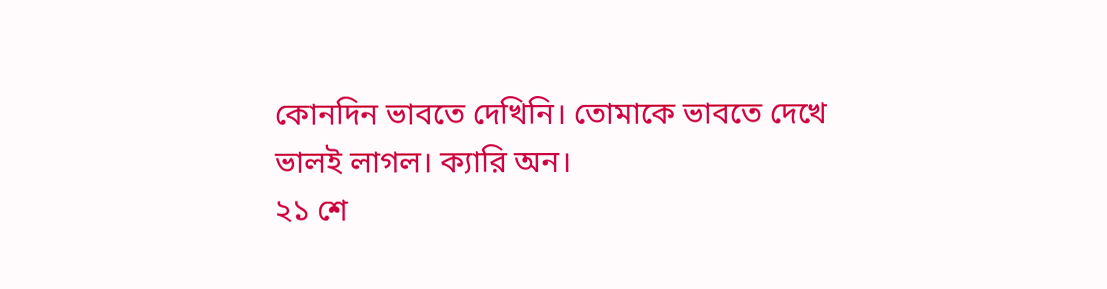কোনদিন ভাবতে দেখিনি। তোমাকে ভাবতে দেখে ভালই লাগল। ক্যারি অন।
২১ শে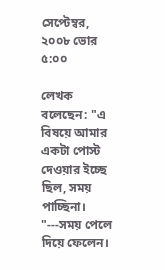সেপ্টেম্বর, ২০০৮ ভোর ৫:০০

লেখক বলেছেন: "এ বিষয়ে আমার একটা পোস্ট দেওয়ার ইচ্ছে ছিল, সময় পাচ্ছিনা। "---সময় পেলে দিয়ে ফেলেন।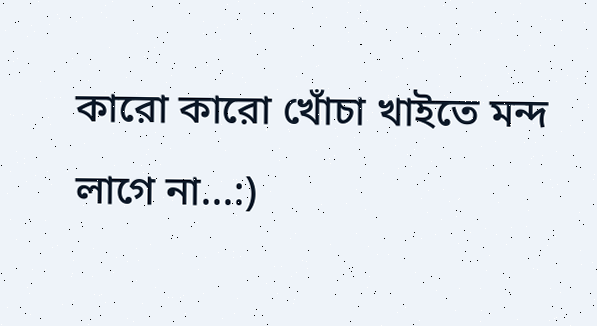কারো কারো খোঁচা খাইতে মন্দ লাগে না...:)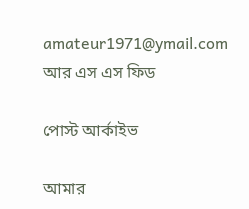amateur1971@ymail.com
আর এস এস ফিড

পোস্ট আর্কাইভ

আমার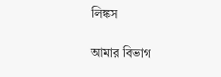লিঙ্কস

আমার বিভাগ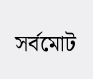সর্বমোট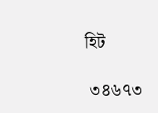হিট

 ৩৪৬৭৩